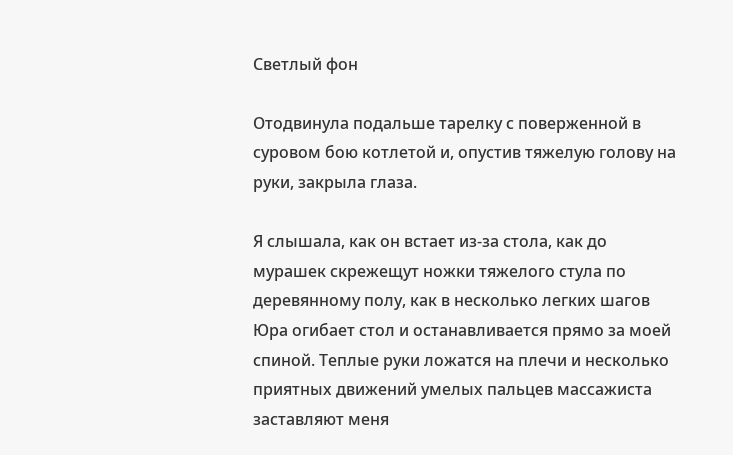Светлый фон

Отодвинула подальше тарелку с поверженной в суровом бою котлетой и, опустив тяжелую голову на руки, закрыла глаза.

Я слышала, как он встает из-за стола, как до мурашек скрежещут ножки тяжелого стула по деревянному полу, как в несколько легких шагов Юра огибает стол и останавливается прямо за моей спиной. Теплые руки ложатся на плечи и несколько приятных движений умелых пальцев массажиста заставляют меня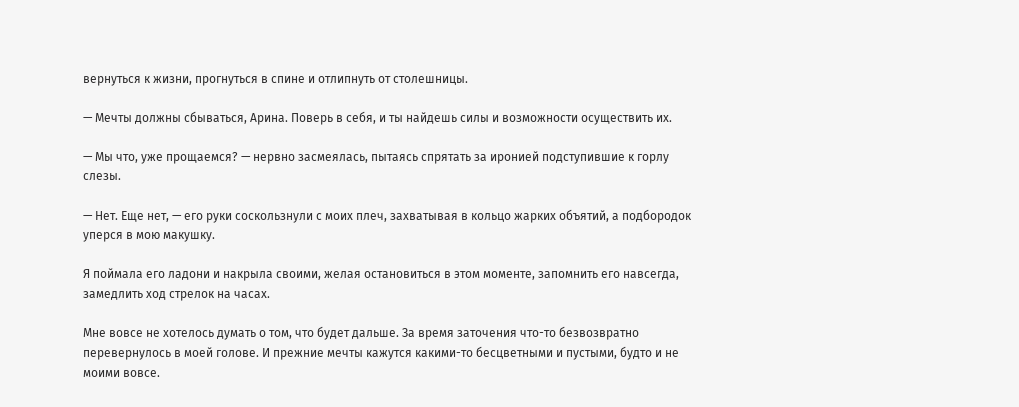вернуться к жизни, прогнуться в спине и отлипнуть от столешницы.

— Мечты должны сбываться, Арина. Поверь в себя, и ты найдешь силы и возможности осуществить их.

— Мы что, уже прощаемся? — нервно засмеялась, пытаясь спрятать за иронией подступившие к горлу слезы.

— Нет. Еще нет, — его руки соскользнули с моих плеч, захватывая в кольцо жарких объятий, а подбородок уперся в мою макушку.

Я поймала его ладони и накрыла своими, желая остановиться в этом моменте, запомнить его навсегда, замедлить ход стрелок на часах.

Мне вовсе не хотелось думать о том, что будет дальше. За время заточения что-то безвозвратно перевернулось в моей голове. И прежние мечты кажутся какими-то бесцветными и пустыми, будто и не моими вовсе.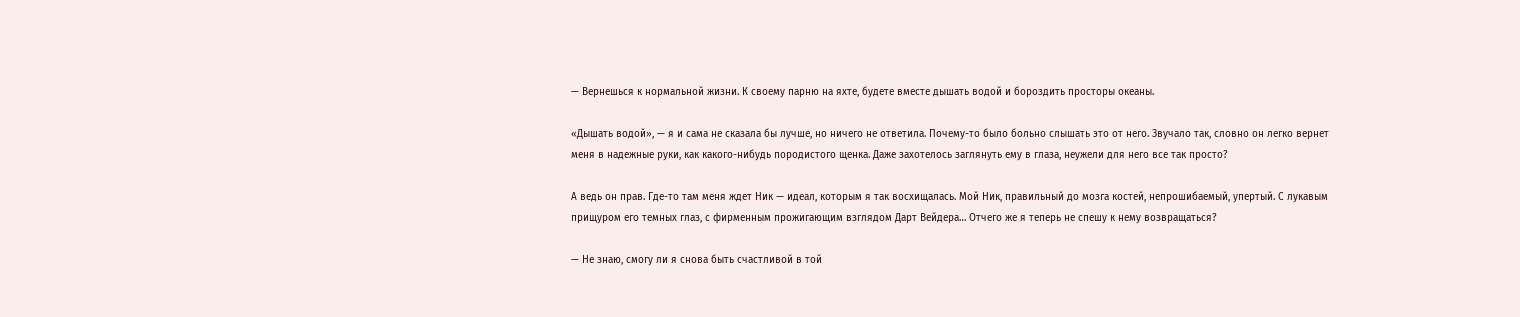— Вернешься к нормальной жизни. К своему парню на яхте, будете вместе дышать водой и бороздить просторы океаны.

«Дышать водой», — я и сама не сказала бы лучше, но ничего не ответила. Почему-то было больно слышать это от него. Звучало так, словно он легко вернет меня в надежные руки, как какого-нибудь породистого щенка. Даже захотелось заглянуть ему в глаза, неужели для него все так просто?

А ведь он прав. Где-то там меня ждет Ник — идеал, которым я так восхищалась. Мой Ник, правильный до мозга костей, непрошибаемый, упертый. С лукавым прищуром его темных глаз, с фирменным прожигающим взглядом Дарт Вейдера… Отчего же я теперь не спешу к нему возвращаться?

— Не знаю, смогу ли я снова быть счастливой в той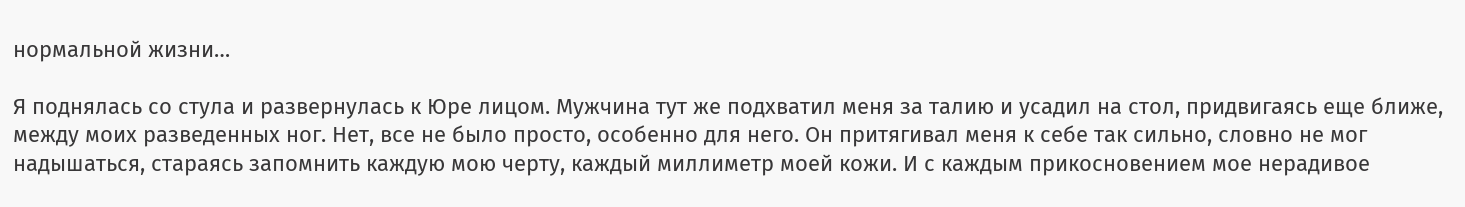нормальной жизни…

Я поднялась со стула и развернулась к Юре лицом. Мужчина тут же подхватил меня за талию и усадил на стол, придвигаясь еще ближе, между моих разведенных ног. Нет, все не было просто, особенно для него. Он притягивал меня к себе так сильно, словно не мог надышаться, стараясь запомнить каждую мою черту, каждый миллиметр моей кожи. И с каждым прикосновением мое нерадивое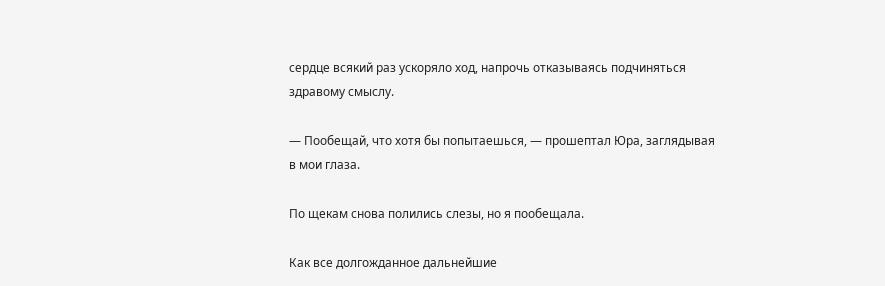сердце всякий раз ускоряло ход, напрочь отказываясь подчиняться здравому смыслу.

— Пообещай, что хотя бы попытаешься, — прошептал Юра, заглядывая в мои глаза.

По щекам снова полились слезы, но я пообещала.

Как все долгожданное дальнейшие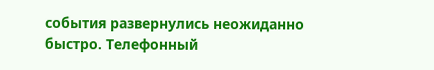события развернулись неожиданно быстро. Телефонный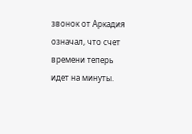звонок от Аркадия означал, что счет времени теперь идет на минуты.